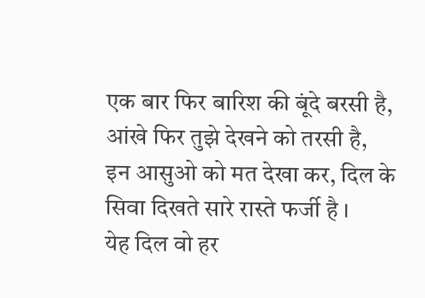एक बार फिर बारिश की बूंदे बरसी है, आंखे फिर तुझे देखने को तरसी है,
इन आसुओ को मत देखा कर, दिल के सिवा दिखते सारे रास्ते फर्जी है ।
येह दिल वो हर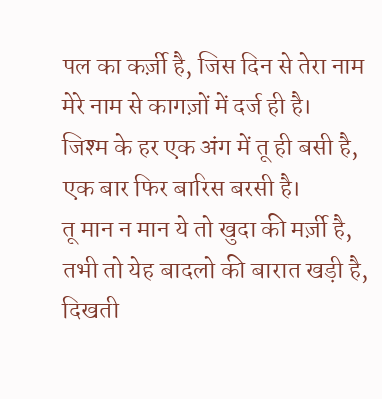पल का कर्ज़ी है, जिस दिन से तेरा नाम मेरे नाम से कागज़ों में दर्ज ही है।
जिश्म के हर एक अंग में तू ही बसी है, एक बार फिर बारिस बरसी है।
तू मान न मान ये तो खुदा की मर्ज़ी है, तभी तो येह बादलो की बारात खड़ी है,
दिखती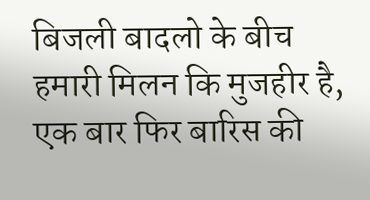बिजली बादलो के बीच हमारी मिलन कि मुजहीर है, एक बार फिर बारिस की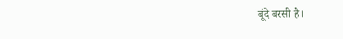बूंदे बरसी है।